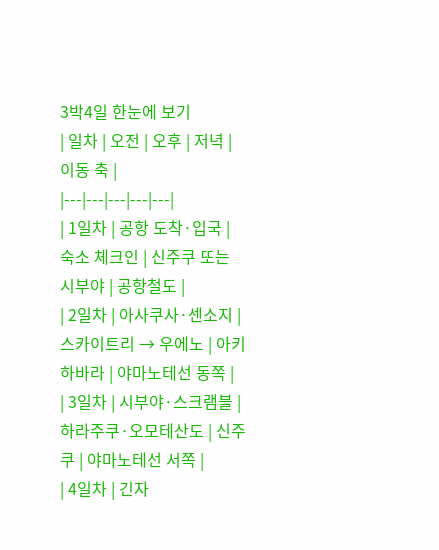3박4일 한눈에 보기
| 일차 | 오전 | 오후 | 저녁 | 이동 축 |
|---|---|---|---|---|
| 1일차 | 공항 도착·입국 | 숙소 체크인 | 신주쿠 또는 시부야 | 공항철도 |
| 2일차 | 아사쿠사·센소지 | 스카이트리 → 우에노 | 아키하바라 | 야마노테선 동쪽 |
| 3일차 | 시부야·스크램블 | 하라주쿠·오모테산도 | 신주쿠 | 야마노테선 서쪽 |
| 4일차 | 긴자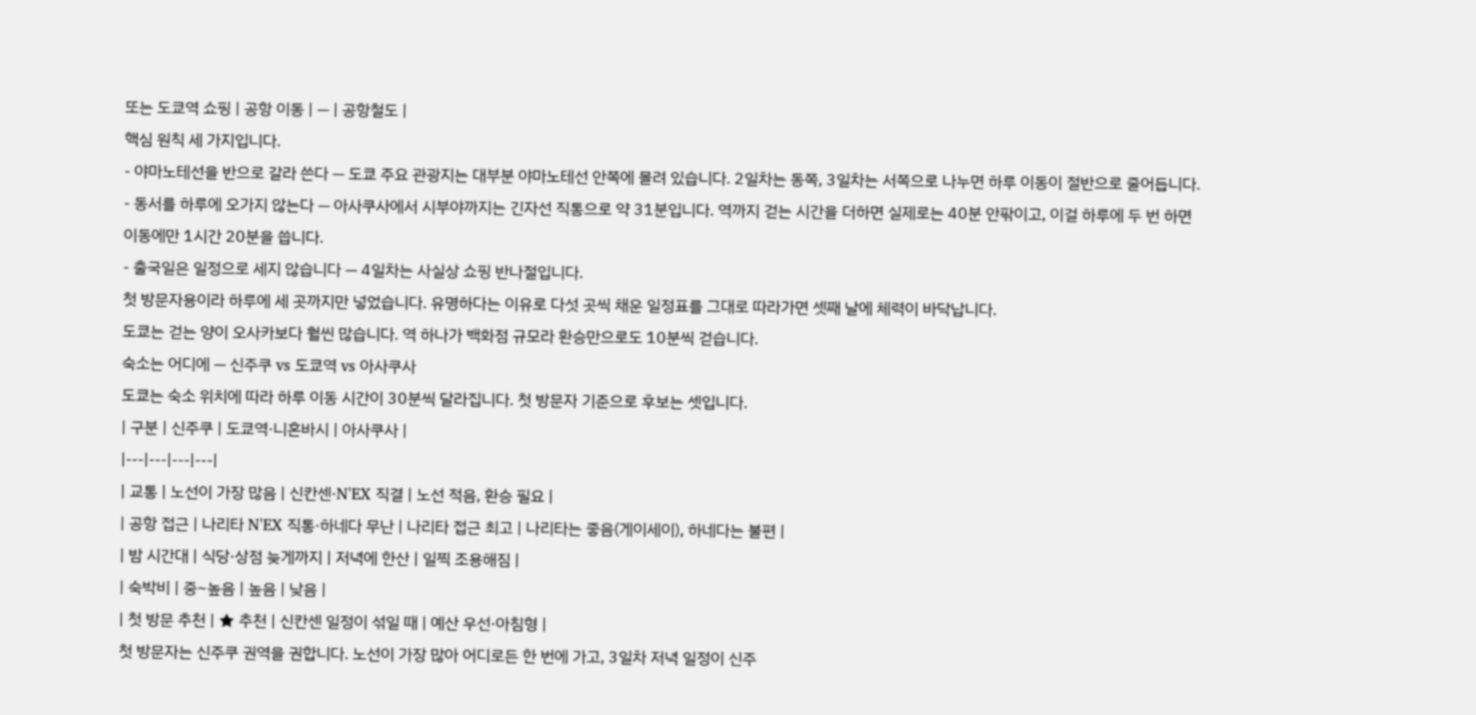또는 도쿄역 쇼핑 | 공항 이동 | — | 공항철도 |
핵심 원칙 세 가지입니다.
- 야마노테선을 반으로 갈라 쓴다 — 도쿄 주요 관광지는 대부분 야마노테선 안쪽에 몰려 있습니다. 2일차는 동쪽, 3일차는 서쪽으로 나누면 하루 이동이 절반으로 줄어듭니다.
- 동서를 하루에 오가지 않는다 — 아사쿠사에서 시부야까지는 긴자선 직통으로 약 31분입니다. 역까지 걷는 시간을 더하면 실제로는 40분 안팎이고, 이걸 하루에 두 번 하면 이동에만 1시간 20분을 씁니다.
- 출국일은 일정으로 세지 않습니다 — 4일차는 사실상 쇼핑 반나절입니다.
첫 방문자용이라 하루에 세 곳까지만 넣었습니다. 유명하다는 이유로 다섯 곳씩 채운 일정표를 그대로 따라가면 셋째 날에 체력이 바닥납니다.
도쿄는 걷는 양이 오사카보다 훨씬 많습니다. 역 하나가 백화점 규모라 환승만으로도 10분씩 걷습니다.
숙소는 어디에 — 신주쿠 vs 도쿄역 vs 아사쿠사
도쿄는 숙소 위치에 따라 하루 이동 시간이 30분씩 달라집니다. 첫 방문자 기준으로 후보는 셋입니다.
| 구분 | 신주쿠 | 도쿄역·니혼바시 | 아사쿠사 |
|---|---|---|---|
| 교통 | 노선이 가장 많음 | 신칸센·N'EX 직결 | 노선 적음, 환승 필요 |
| 공항 접근 | 나리타 N'EX 직통·하네다 무난 | 나리타 접근 최고 | 나리타는 좋음(게이세이), 하네다는 불편 |
| 밤 시간대 | 식당·상점 늦게까지 | 저녁에 한산 | 일찍 조용해짐 |
| 숙박비 | 중~높음 | 높음 | 낮음 |
| 첫 방문 추천 | ★ 추천 | 신칸센 일정이 섞일 때 | 예산 우선·아침형 |
첫 방문자는 신주쿠 권역을 권합니다. 노선이 가장 많아 어디로든 한 번에 가고, 3일차 저녁 일정이 신주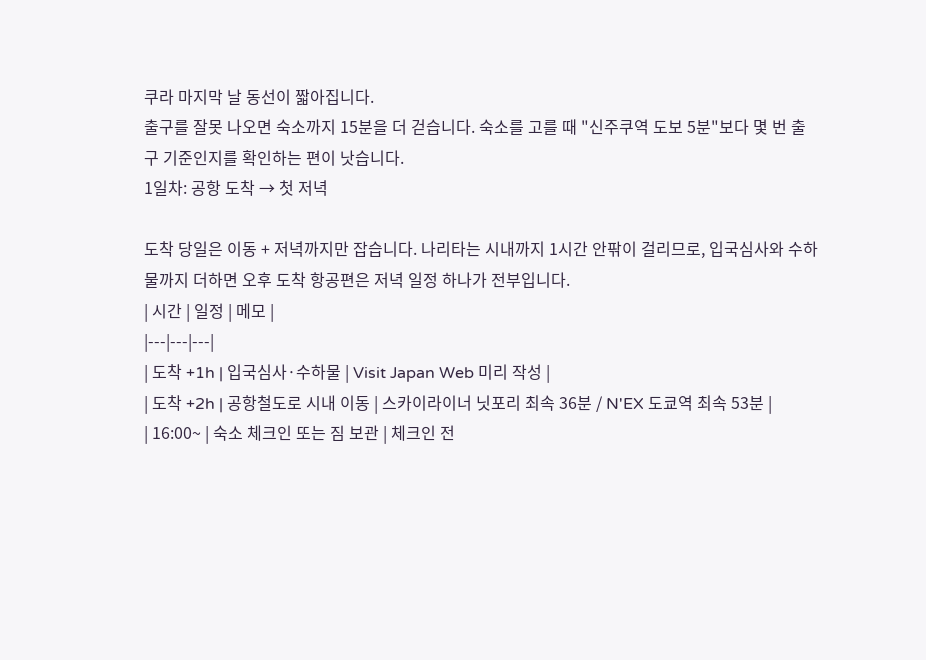쿠라 마지막 날 동선이 짧아집니다.
출구를 잘못 나오면 숙소까지 15분을 더 걷습니다. 숙소를 고를 때 "신주쿠역 도보 5분"보다 몇 번 출구 기준인지를 확인하는 편이 낫습니다.
1일차: 공항 도착 → 첫 저녁

도착 당일은 이동 + 저녁까지만 잡습니다. 나리타는 시내까지 1시간 안팎이 걸리므로, 입국심사와 수하물까지 더하면 오후 도착 항공편은 저녁 일정 하나가 전부입니다.
| 시간 | 일정 | 메모 |
|---|---|---|
| 도착 +1h | 입국심사·수하물 | Visit Japan Web 미리 작성 |
| 도착 +2h | 공항철도로 시내 이동 | 스카이라이너 닛포리 최속 36분 / N'EX 도쿄역 최속 53분 |
| 16:00~ | 숙소 체크인 또는 짐 보관 | 체크인 전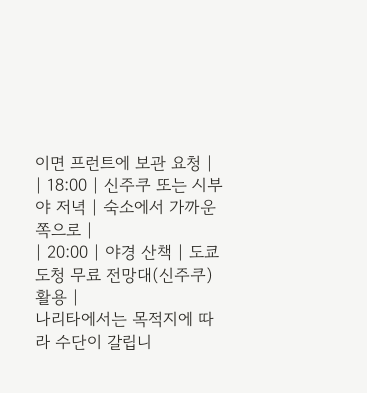이면 프런트에 보관 요청 |
| 18:00 | 신주쿠 또는 시부야 저녁 | 숙소에서 가까운 쪽으로 |
| 20:00 | 야경 산책 | 도쿄도청 무료 전망대(신주쿠) 활용 |
나리타에서는 목적지에 따라 수단이 갈립니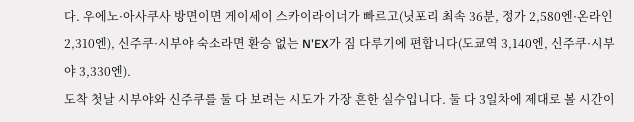다. 우에노·아사쿠사 방면이면 게이세이 스카이라이너가 빠르고(닛포리 최속 36분, 정가 2,580엔·온라인 2,310엔), 신주쿠·시부야 숙소라면 환승 없는 N'EX가 짐 다루기에 편합니다(도쿄역 3,140엔, 신주쿠·시부야 3,330엔).
도착 첫날 시부야와 신주쿠를 둘 다 보려는 시도가 가장 흔한 실수입니다. 둘 다 3일차에 제대로 볼 시간이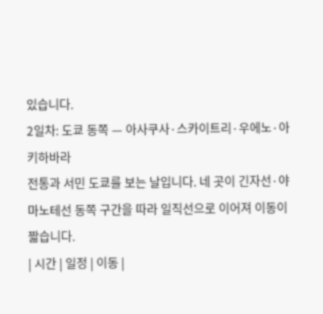있습니다.
2일차: 도쿄 동쪽 — 아사쿠사·스카이트리·우에노·아키하바라
전통과 서민 도쿄를 보는 날입니다. 네 곳이 긴자선·야마노테선 동쪽 구간을 따라 일직선으로 이어져 이동이 짧습니다.
| 시간 | 일정 | 이동 |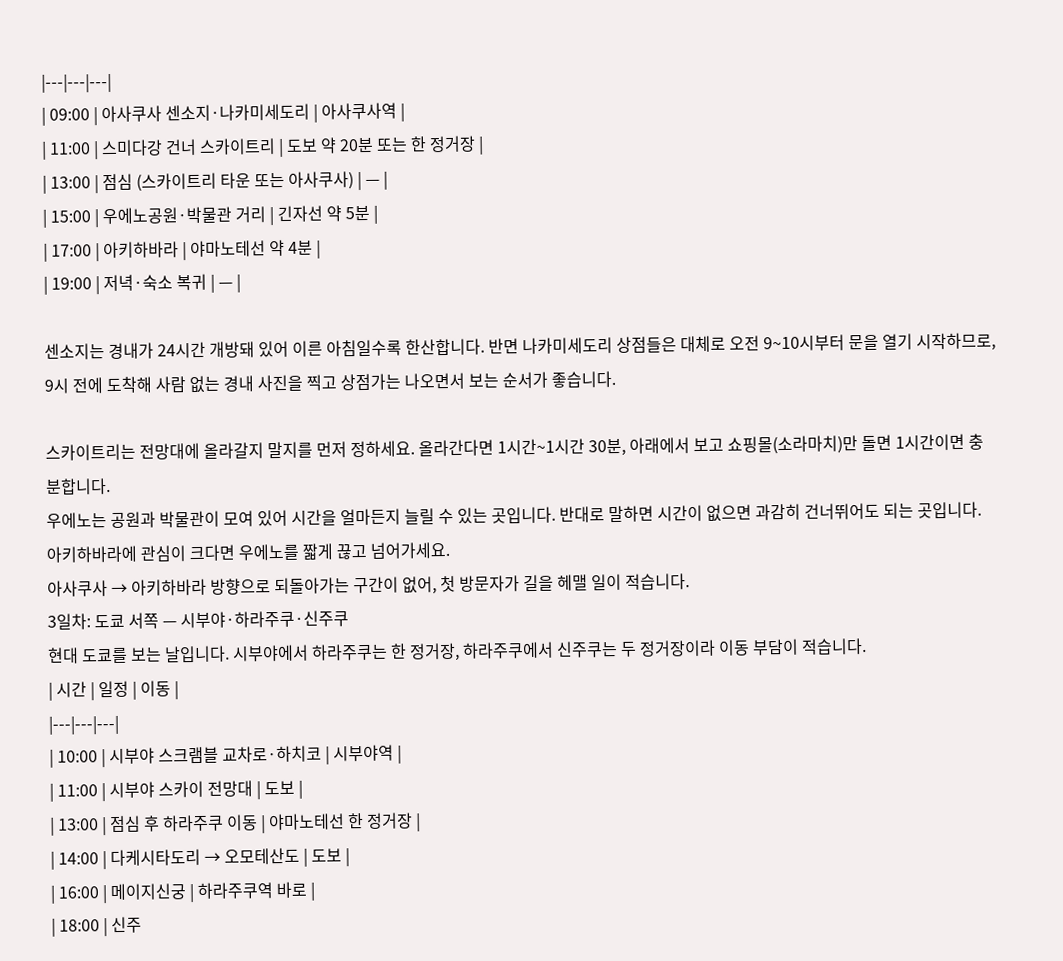|---|---|---|
| 09:00 | 아사쿠사 센소지·나카미세도리 | 아사쿠사역 |
| 11:00 | 스미다강 건너 스카이트리 | 도보 약 20분 또는 한 정거장 |
| 13:00 | 점심 (스카이트리 타운 또는 아사쿠사) | — |
| 15:00 | 우에노공원·박물관 거리 | 긴자선 약 5분 |
| 17:00 | 아키하바라 | 야마노테선 약 4분 |
| 19:00 | 저녁·숙소 복귀 | — |

센소지는 경내가 24시간 개방돼 있어 이른 아침일수록 한산합니다. 반면 나카미세도리 상점들은 대체로 오전 9~10시부터 문을 열기 시작하므로, 9시 전에 도착해 사람 없는 경내 사진을 찍고 상점가는 나오면서 보는 순서가 좋습니다.

스카이트리는 전망대에 올라갈지 말지를 먼저 정하세요. 올라간다면 1시간~1시간 30분, 아래에서 보고 쇼핑몰(소라마치)만 돌면 1시간이면 충분합니다.
우에노는 공원과 박물관이 모여 있어 시간을 얼마든지 늘릴 수 있는 곳입니다. 반대로 말하면 시간이 없으면 과감히 건너뛰어도 되는 곳입니다. 아키하바라에 관심이 크다면 우에노를 짧게 끊고 넘어가세요.
아사쿠사 → 아키하바라 방향으로 되돌아가는 구간이 없어, 첫 방문자가 길을 헤맬 일이 적습니다.
3일차: 도쿄 서쪽 — 시부야·하라주쿠·신주쿠
현대 도쿄를 보는 날입니다. 시부야에서 하라주쿠는 한 정거장, 하라주쿠에서 신주쿠는 두 정거장이라 이동 부담이 적습니다.
| 시간 | 일정 | 이동 |
|---|---|---|
| 10:00 | 시부야 스크램블 교차로·하치코 | 시부야역 |
| 11:00 | 시부야 스카이 전망대 | 도보 |
| 13:00 | 점심 후 하라주쿠 이동 | 야마노테선 한 정거장 |
| 14:00 | 다케시타도리 → 오모테산도 | 도보 |
| 16:00 | 메이지신궁 | 하라주쿠역 바로 |
| 18:00 | 신주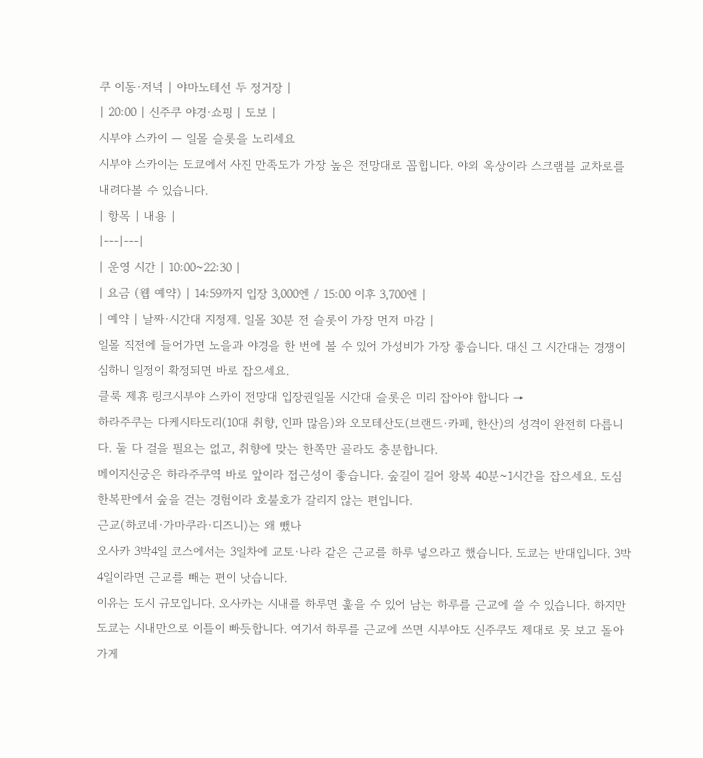쿠 이동·저녁 | 야마노테선 두 정거장 |
| 20:00 | 신주쿠 야경·쇼핑 | 도보 |
시부야 스카이 — 일몰 슬롯을 노리세요
시부야 스카이는 도쿄에서 사진 만족도가 가장 높은 전망대로 꼽힙니다. 야외 옥상이라 스크램블 교차로를 내려다볼 수 있습니다.
| 항목 | 내용 |
|---|---|
| 운영 시간 | 10:00~22:30 |
| 요금 (웹 예약) | 14:59까지 입장 3,000엔 / 15:00 이후 3,700엔 |
| 예약 | 날짜·시간대 지정제. 일몰 30분 전 슬롯이 가장 먼저 마감 |
일몰 직전에 들어가면 노을과 야경을 한 번에 볼 수 있어 가성비가 가장 좋습니다. 대신 그 시간대는 경쟁이 심하니 일정이 확정되면 바로 잡으세요.
클룩 제휴 링크시부야 스카이 전망대 입장권일몰 시간대 슬롯은 미리 잡아야 합니다 →
하라주쿠는 다케시타도리(10대 취향, 인파 많음)와 오모테산도(브랜드·카페, 한산)의 성격이 완전히 다릅니다. 둘 다 걸을 필요는 없고, 취향에 맞는 한쪽만 골라도 충분합니다.
메이지신궁은 하라주쿠역 바로 앞이라 접근성이 좋습니다. 숲길이 길어 왕복 40분~1시간을 잡으세요. 도심 한복판에서 숲을 걷는 경험이라 호불호가 갈리지 않는 편입니다.
근교(하코네·가마쿠라·디즈니)는 왜 뺐나
오사카 3박4일 코스에서는 3일차에 교토·나라 같은 근교를 하루 넣으라고 했습니다. 도쿄는 반대입니다. 3박4일이라면 근교를 빼는 편이 낫습니다.
이유는 도시 규모입니다. 오사카는 시내를 하루면 훑을 수 있어 남는 하루를 근교에 쓸 수 있습니다. 하지만 도쿄는 시내만으로 이틀이 빠듯합니다. 여기서 하루를 근교에 쓰면 시부야도 신주쿠도 제대로 못 보고 돌아가게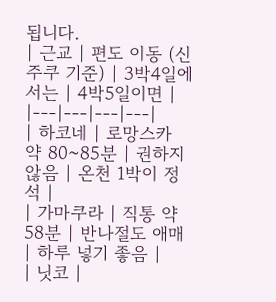됩니다.
| 근교 | 편도 이동 (신주쿠 기준) | 3박4일에서는 | 4박5일이면 |
|---|---|---|---|
| 하코네 | 로망스카 약 80~85분 | 권하지 않음 | 온천 1박이 정석 |
| 가마쿠라 | 직통 약 58분 | 반나절도 애매 | 하루 넣기 좋음 |
| 닛코 |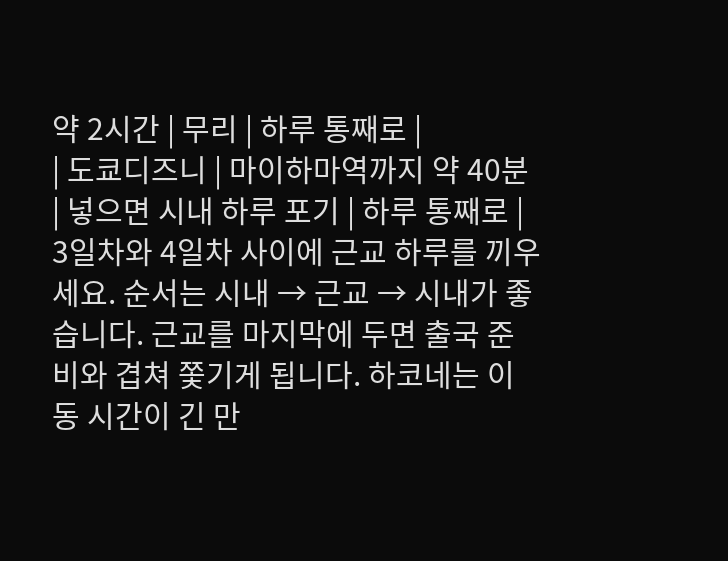약 2시간 | 무리 | 하루 통째로 |
| 도쿄디즈니 | 마이하마역까지 약 40분 | 넣으면 시내 하루 포기 | 하루 통째로 |
3일차와 4일차 사이에 근교 하루를 끼우세요. 순서는 시내 → 근교 → 시내가 좋습니다. 근교를 마지막에 두면 출국 준비와 겹쳐 쫓기게 됩니다. 하코네는 이동 시간이 긴 만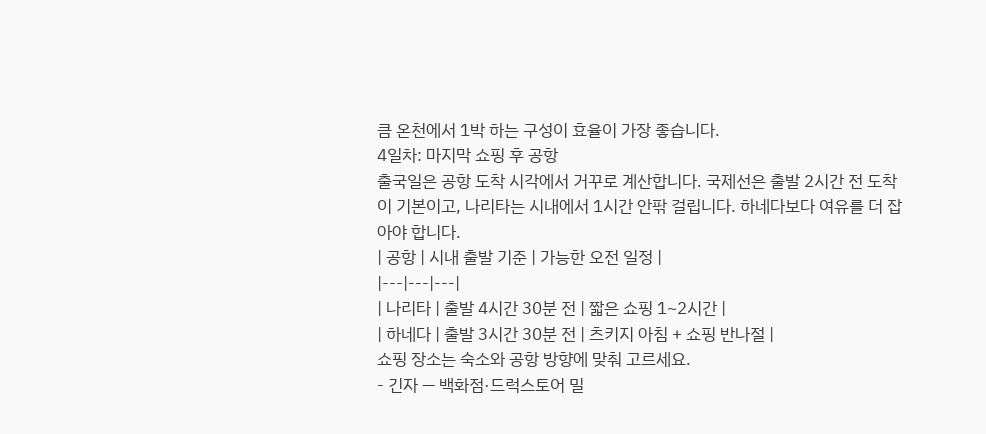큼 온천에서 1박 하는 구성이 효율이 가장 좋습니다.
4일차: 마지막 쇼핑 후 공항
출국일은 공항 도착 시각에서 거꾸로 계산합니다. 국제선은 출발 2시간 전 도착이 기본이고, 나리타는 시내에서 1시간 안팎 걸립니다. 하네다보다 여유를 더 잡아야 합니다.
| 공항 | 시내 출발 기준 | 가능한 오전 일정 |
|---|---|---|
| 나리타 | 출발 4시간 30분 전 | 짧은 쇼핑 1~2시간 |
| 하네다 | 출발 3시간 30분 전 | 츠키지 아침 + 쇼핑 반나절 |
쇼핑 장소는 숙소와 공항 방향에 맞춰 고르세요.
- 긴자 — 백화점·드럭스토어 밀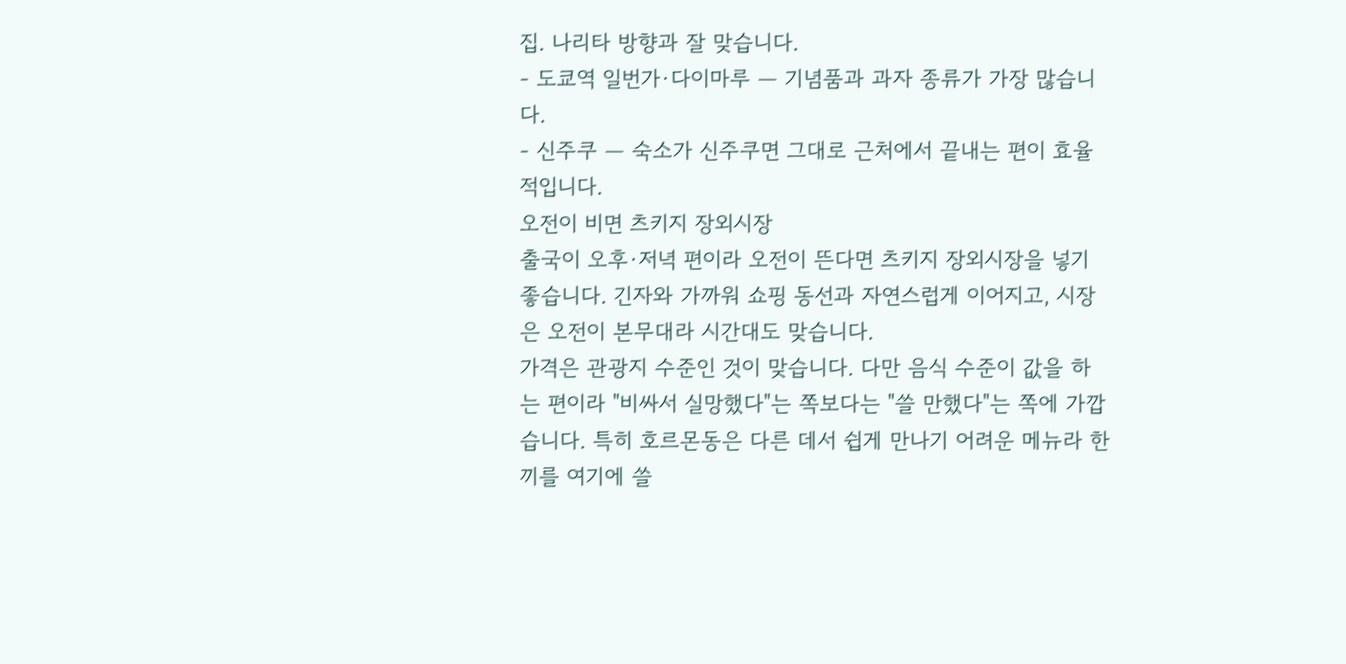집. 나리타 방향과 잘 맞습니다.
- 도쿄역 일번가·다이마루 — 기념품과 과자 종류가 가장 많습니다.
- 신주쿠 — 숙소가 신주쿠면 그대로 근처에서 끝내는 편이 효율적입니다.
오전이 비면 츠키지 장외시장
출국이 오후·저녁 편이라 오전이 뜬다면 츠키지 장외시장을 넣기 좋습니다. 긴자와 가까워 쇼핑 동선과 자연스럽게 이어지고, 시장은 오전이 본무대라 시간대도 맞습니다.
가격은 관광지 수준인 것이 맞습니다. 다만 음식 수준이 값을 하는 편이라 "비싸서 실망했다"는 쪽보다는 "쓸 만했다"는 쪽에 가깝습니다. 특히 호르몬동은 다른 데서 쉽게 만나기 어려운 메뉴라 한 끼를 여기에 쓸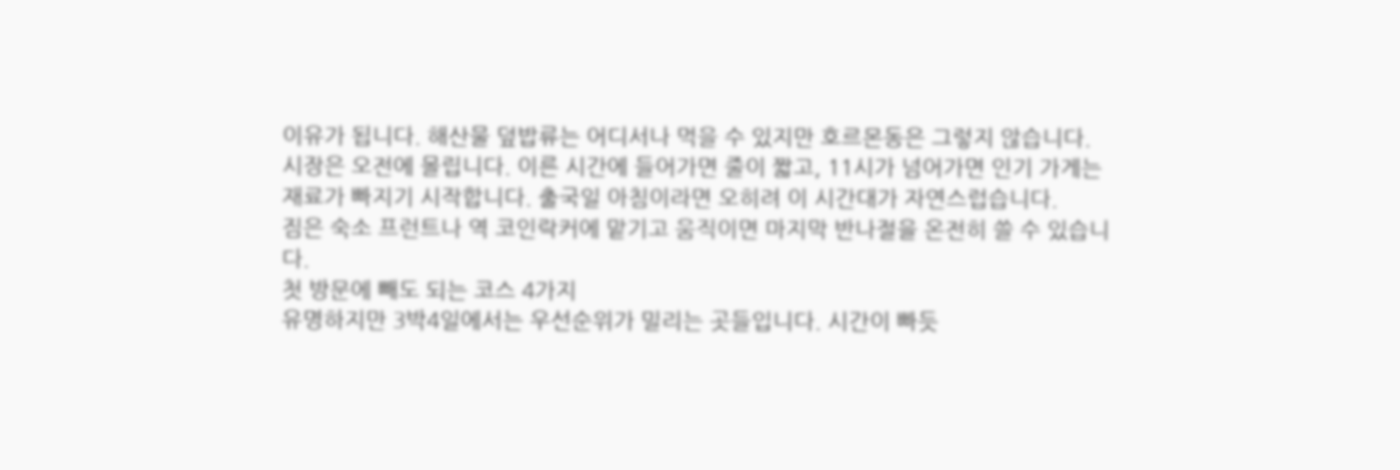이유가 됩니다. 해산물 덮밥류는 어디서나 먹을 수 있지만 호르몬동은 그렇지 않습니다.
시장은 오전에 몰립니다. 이른 시간에 들어가면 줄이 짧고, 11시가 넘어가면 인기 가게는 재료가 빠지기 시작합니다. 출국일 아침이라면 오히려 이 시간대가 자연스럽습니다.
짐은 숙소 프런트나 역 코인락커에 맡기고 움직이면 마지막 반나절을 온전히 쓸 수 있습니다.
첫 방문에 빼도 되는 코스 4가지
유명하지만 3박4일에서는 우선순위가 밀리는 곳들입니다. 시간이 빠듯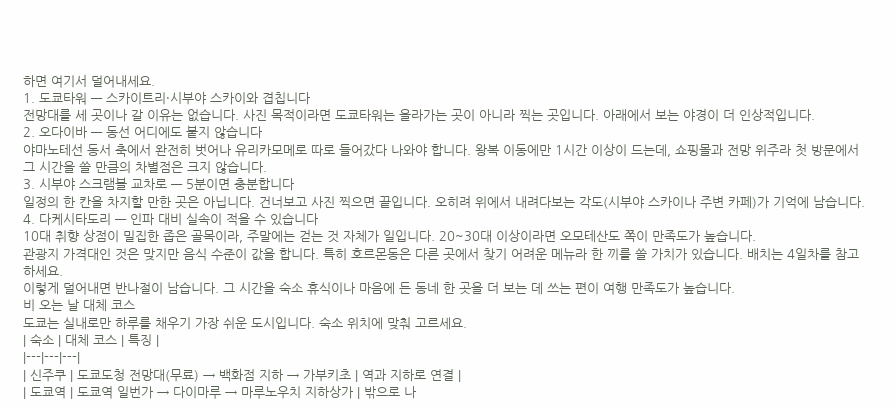하면 여기서 덜어내세요.
1. 도쿄타워 — 스카이트리·시부야 스카이와 겹칩니다
전망대를 세 곳이나 갈 이유는 없습니다. 사진 목적이라면 도쿄타워는 올라가는 곳이 아니라 찍는 곳입니다. 아래에서 보는 야경이 더 인상적입니다.
2. 오다이바 — 동선 어디에도 붙지 않습니다
야마노테선 동서 축에서 완전히 벗어나 유리카모메로 따로 들어갔다 나와야 합니다. 왕복 이동에만 1시간 이상이 드는데, 쇼핑몰과 전망 위주라 첫 방문에서 그 시간을 쓸 만큼의 차별점은 크지 않습니다.
3. 시부야 스크램블 교차로 — 5분이면 충분합니다
일정의 한 칸을 차지할 만한 곳은 아닙니다. 건너보고 사진 찍으면 끝입니다. 오히려 위에서 내려다보는 각도(시부야 스카이나 주변 카페)가 기억에 남습니다.
4. 다케시타도리 — 인파 대비 실속이 적을 수 있습니다
10대 취향 상점이 밀집한 좁은 골목이라, 주말에는 걷는 것 자체가 일입니다. 20~30대 이상이라면 오모테산도 쪽이 만족도가 높습니다.
관광지 가격대인 것은 맞지만 음식 수준이 값을 합니다. 특히 호르몬동은 다른 곳에서 찾기 어려운 메뉴라 한 끼를 쓸 가치가 있습니다. 배치는 4일차를 참고하세요.
이렇게 덜어내면 반나절이 남습니다. 그 시간을 숙소 휴식이나 마음에 든 동네 한 곳을 더 보는 데 쓰는 편이 여행 만족도가 높습니다.
비 오는 날 대체 코스
도쿄는 실내로만 하루를 채우기 가장 쉬운 도시입니다. 숙소 위치에 맞춰 고르세요.
| 숙소 | 대체 코스 | 특징 |
|---|---|---|
| 신주쿠 | 도쿄도청 전망대(무료) → 백화점 지하 → 가부키초 | 역과 지하로 연결 |
| 도쿄역 | 도쿄역 일번가 → 다이마루 → 마루노우치 지하상가 | 밖으로 나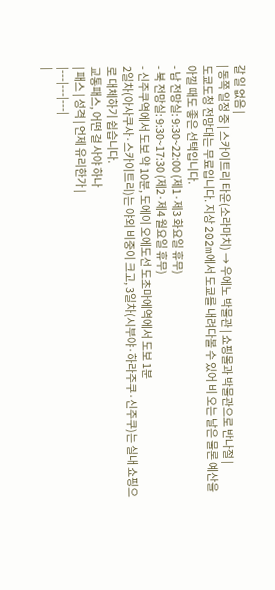갈 일 없음 |
| 동쪽 일정 중 | 스카이트리 타운(소라마치) → 우에노 박물관 | 쇼핑몰과 박물관으로 반나절 |
도쿄도청 전망대는 무료입니다. 지상 202m에서 도쿄를 내려다볼 수 있어 비 오는 날은 물론 예산을 아낄 때도 좋은 선택입니다.
- 남 전망실: 9:30~22:00 (제1·제3 화요일 휴무)
- 북 전망실: 9:30~17:30 (제2·제4 월요일 휴무)
- 신주쿠역에서 도보 약 10분, 도에이 오에도선 도초마에역에서 도보 1분
2일차(아사쿠사·스카이트리)는 야외 비중이 크고, 3일차(시부야·하라주쿠·신주쿠)는 실내 쇼핑으로 대체하기 쉽습니다.
교통패스, 어떤 걸 사야 하나
| 패스 | 성격 | 언제 유리한가 |
|---|---|---|
|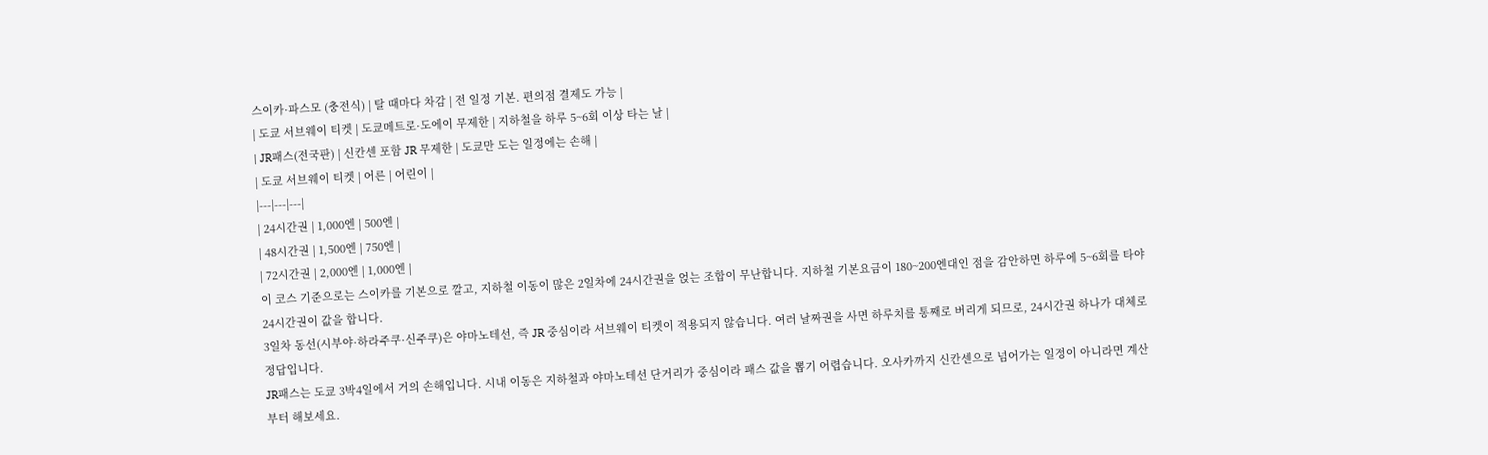스이카·파스모 (충전식) | 탈 때마다 차감 | 전 일정 기본. 편의점 결제도 가능 |
| 도쿄 서브웨이 티켓 | 도쿄메트로·도에이 무제한 | 지하철을 하루 5~6회 이상 타는 날 |
| JR패스(전국판) | 신칸센 포함 JR 무제한 | 도쿄만 도는 일정에는 손해 |
| 도쿄 서브웨이 티켓 | 어른 | 어린이 |
|---|---|---|
| 24시간권 | 1,000엔 | 500엔 |
| 48시간권 | 1,500엔 | 750엔 |
| 72시간권 | 2,000엔 | 1,000엔 |
이 코스 기준으로는 스이카를 기본으로 깔고, 지하철 이동이 많은 2일차에 24시간권을 얹는 조합이 무난합니다. 지하철 기본요금이 180~200엔대인 점을 감안하면 하루에 5~6회를 타야 24시간권이 값을 합니다.
3일차 동선(시부야·하라주쿠·신주쿠)은 야마노테선, 즉 JR 중심이라 서브웨이 티켓이 적용되지 않습니다. 여러 날짜권을 사면 하루치를 통째로 버리게 되므로, 24시간권 하나가 대체로 정답입니다.
JR패스는 도쿄 3박4일에서 거의 손해입니다. 시내 이동은 지하철과 야마노테선 단거리가 중심이라 패스 값을 뽑기 어렵습니다. 오사카까지 신칸센으로 넘어가는 일정이 아니라면 계산부터 해보세요.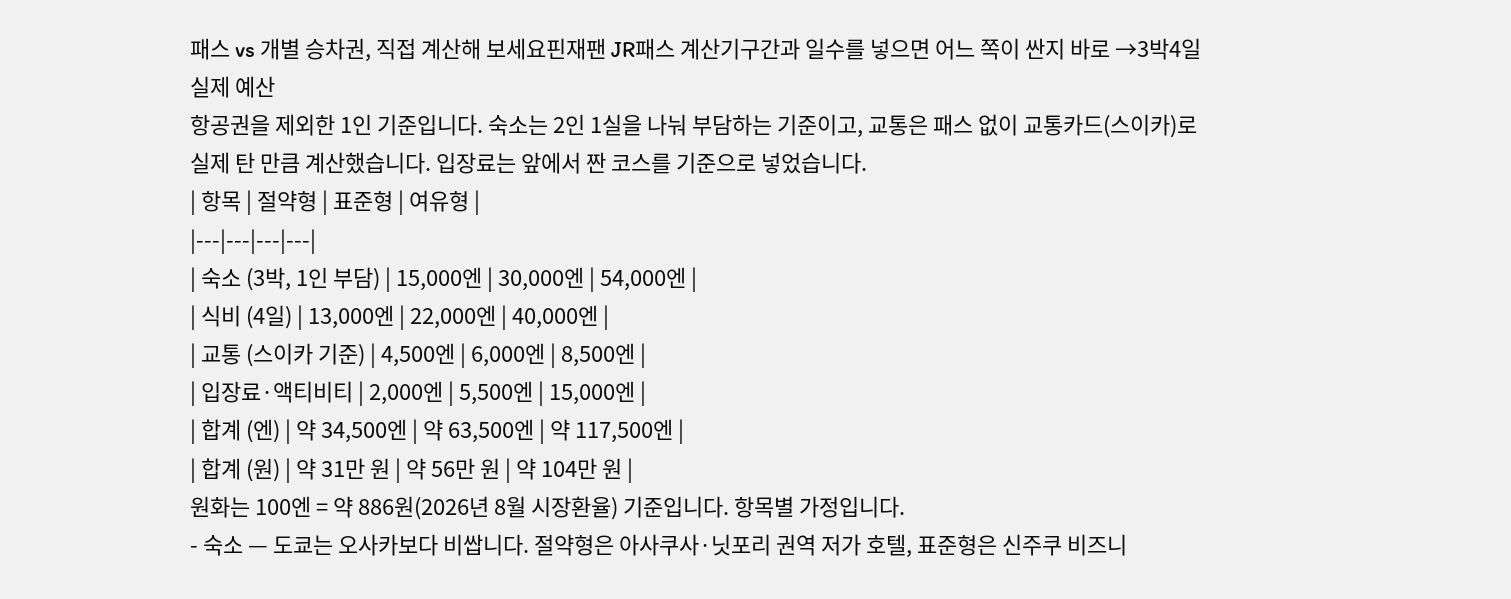패스 vs 개별 승차권, 직접 계산해 보세요핀재팬 JR패스 계산기구간과 일수를 넣으면 어느 쪽이 싼지 바로 →3박4일 실제 예산
항공권을 제외한 1인 기준입니다. 숙소는 2인 1실을 나눠 부담하는 기준이고, 교통은 패스 없이 교통카드(스이카)로 실제 탄 만큼 계산했습니다. 입장료는 앞에서 짠 코스를 기준으로 넣었습니다.
| 항목 | 절약형 | 표준형 | 여유형 |
|---|---|---|---|
| 숙소 (3박, 1인 부담) | 15,000엔 | 30,000엔 | 54,000엔 |
| 식비 (4일) | 13,000엔 | 22,000엔 | 40,000엔 |
| 교통 (스이카 기준) | 4,500엔 | 6,000엔 | 8,500엔 |
| 입장료·액티비티 | 2,000엔 | 5,500엔 | 15,000엔 |
| 합계 (엔) | 약 34,500엔 | 약 63,500엔 | 약 117,500엔 |
| 합계 (원) | 약 31만 원 | 약 56만 원 | 약 104만 원 |
원화는 100엔 = 약 886원(2026년 8월 시장환율) 기준입니다. 항목별 가정입니다.
- 숙소 — 도쿄는 오사카보다 비쌉니다. 절약형은 아사쿠사·닛포리 권역 저가 호텔, 표준형은 신주쿠 비즈니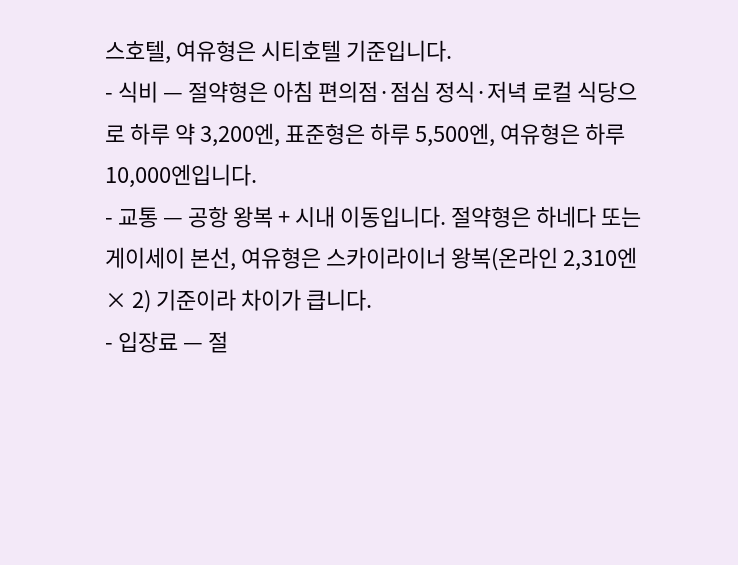스호텔, 여유형은 시티호텔 기준입니다.
- 식비 — 절약형은 아침 편의점·점심 정식·저녁 로컬 식당으로 하루 약 3,200엔, 표준형은 하루 5,500엔, 여유형은 하루 10,000엔입니다.
- 교통 — 공항 왕복 + 시내 이동입니다. 절약형은 하네다 또는 게이세이 본선, 여유형은 스카이라이너 왕복(온라인 2,310엔 × 2) 기준이라 차이가 큽니다.
- 입장료 — 절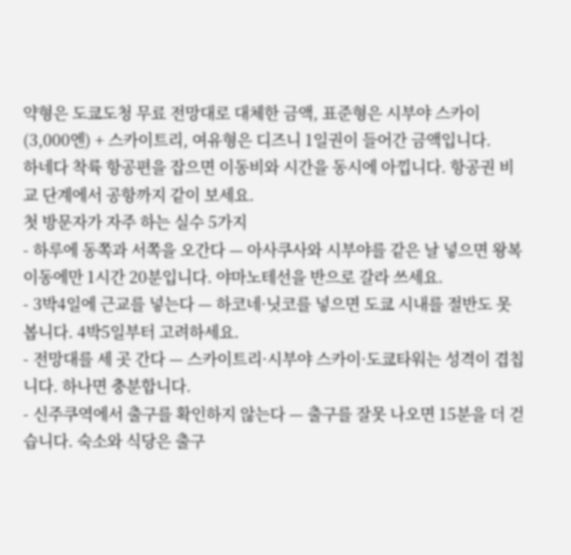약형은 도쿄도청 무료 전망대로 대체한 금액, 표준형은 시부야 스카이(3,000엔) + 스카이트리, 여유형은 디즈니 1일권이 들어간 금액입니다.
하네다 착륙 항공편을 잡으면 이동비와 시간을 동시에 아낍니다. 항공권 비교 단계에서 공항까지 같이 보세요.
첫 방문자가 자주 하는 실수 5가지
- 하루에 동쪽과 서쪽을 오간다 — 아사쿠사와 시부야를 같은 날 넣으면 왕복 이동에만 1시간 20분입니다. 야마노테선을 반으로 갈라 쓰세요.
- 3박4일에 근교를 넣는다 — 하코네·닛코를 넣으면 도쿄 시내를 절반도 못 봅니다. 4박5일부터 고려하세요.
- 전망대를 세 곳 간다 — 스카이트리·시부야 스카이·도쿄타워는 성격이 겹칩니다. 하나면 충분합니다.
- 신주쿠역에서 출구를 확인하지 않는다 — 출구를 잘못 나오면 15분을 더 걷습니다. 숙소와 식당은 출구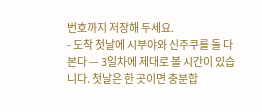번호까지 저장해 두세요.
- 도착 첫날에 시부야와 신주쿠를 둘 다 본다 — 3일차에 제대로 볼 시간이 있습니다. 첫날은 한 곳이면 충분합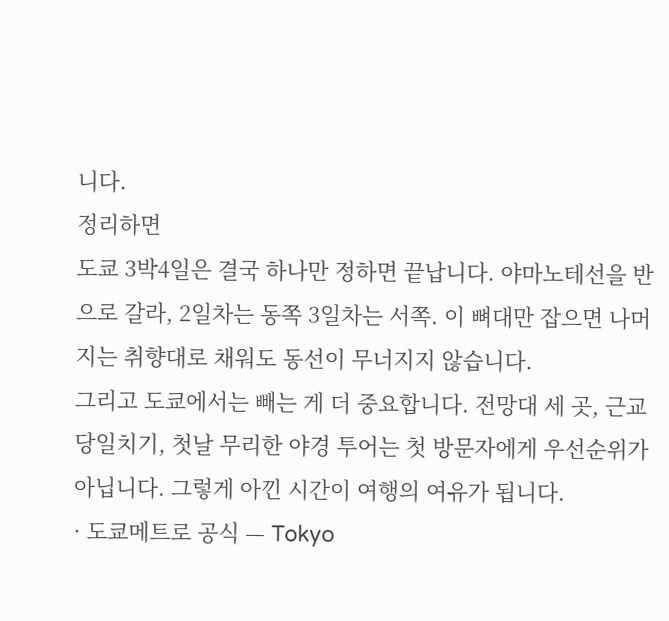니다.
정리하면
도쿄 3박4일은 결국 하나만 정하면 끝납니다. 야마노테선을 반으로 갈라, 2일차는 동쪽 3일차는 서쪽. 이 뼈대만 잡으면 나머지는 취향대로 채워도 동선이 무너지지 않습니다.
그리고 도쿄에서는 빼는 게 더 중요합니다. 전망대 세 곳, 근교 당일치기, 첫날 무리한 야경 투어는 첫 방문자에게 우선순위가 아닙니다. 그렇게 아낀 시간이 여행의 여유가 됩니다.
· 도쿄메트로 공식 — Tokyo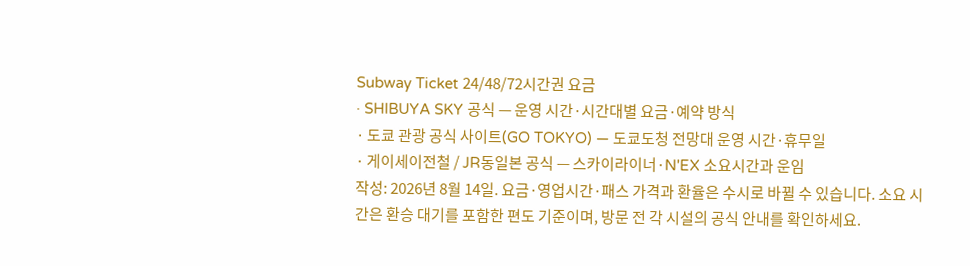Subway Ticket 24/48/72시간권 요금
· SHIBUYA SKY 공식 — 운영 시간·시간대별 요금·예약 방식
· 도쿄 관광 공식 사이트(GO TOKYO) — 도쿄도청 전망대 운영 시간·휴무일
· 게이세이전철 / JR동일본 공식 — 스카이라이너·N'EX 소요시간과 운임
작성: 2026년 8월 14일. 요금·영업시간·패스 가격과 환율은 수시로 바뀔 수 있습니다. 소요 시간은 환승 대기를 포함한 편도 기준이며, 방문 전 각 시설의 공식 안내를 확인하세요.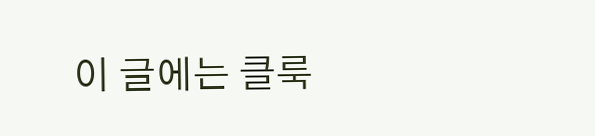이 글에는 클룩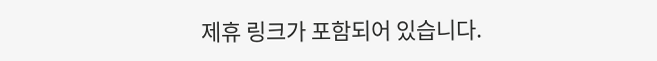제휴 링크가 포함되어 있습니다.